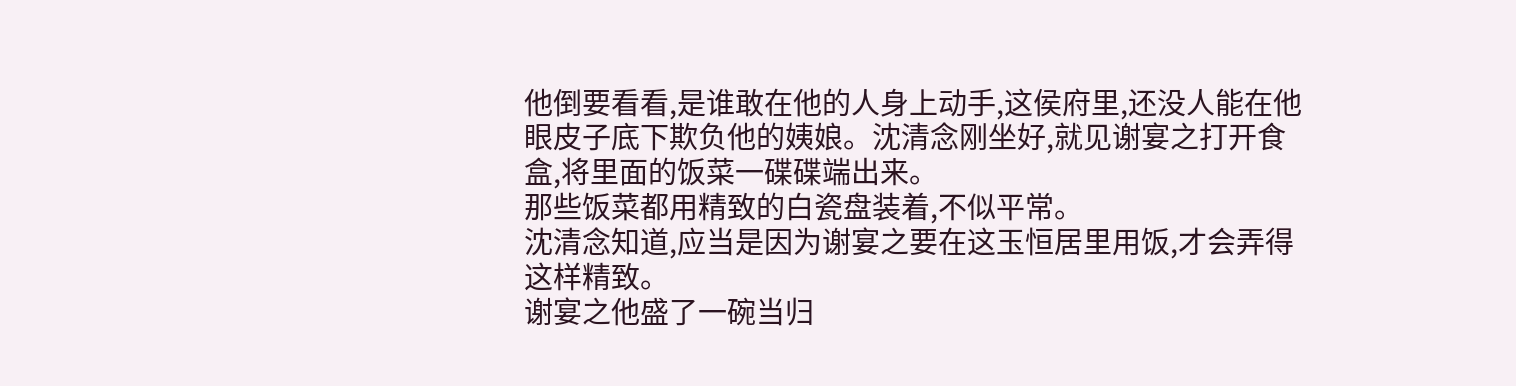他倒要看看,是谁敢在他的人身上动手,这侯府里,还没人能在他眼皮子底下欺负他的姨娘。沈清念刚坐好,就见谢宴之打开食盒,将里面的饭菜一碟碟端出来。
那些饭菜都用精致的白瓷盘装着,不似平常。
沈清念知道,应当是因为谢宴之要在这玉恒居里用饭,才会弄得这样精致。
谢宴之他盛了一碗当归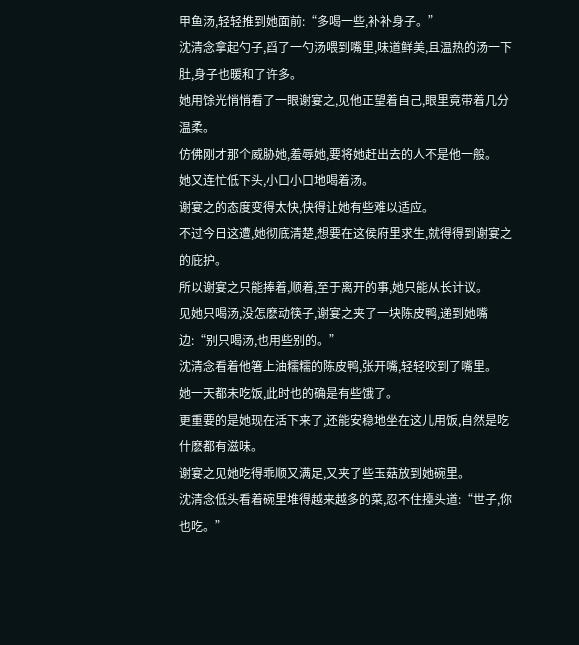甲鱼汤,轻轻推到她面前:“多喝一些,补补身子。”
沈清念拿起勺子,舀了一勺汤喂到嘴里,味道鲜美,且温热的汤一下肚,身子也暖和了许多。
她用馀光悄悄看了一眼谢宴之,见他正望着自己,眼里竟带着几分温柔。
仿佛刚才那个威胁她,羞辱她,要将她赶出去的人不是他一般。
她又连忙低下头,小口小口地喝着汤。
谢宴之的态度变得太快,快得让她有些难以适应。
不过今日这遭,她彻底清楚,想要在这侯府里求生,就得得到谢宴之的庇护。
所以谢宴之只能捧着,顺着,至于离开的事,她只能从长计议。
见她只喝汤,没怎麽动筷子,谢宴之夹了一块陈皮鸭,递到她嘴边:“别只喝汤,也用些别的。”
沈清念看着他箸上油糯糯的陈皮鸭,张开嘴,轻轻咬到了嘴里。
她一天都未吃饭,此时也的确是有些饿了。
更重要的是她现在活下来了,还能安稳地坐在这儿用饭,自然是吃什麽都有滋味。
谢宴之见她吃得乖顺又满足,又夹了些玉菇放到她碗里。
沈清念低头看着碗里堆得越来越多的菜,忍不住擡头道:“世子,你也吃。”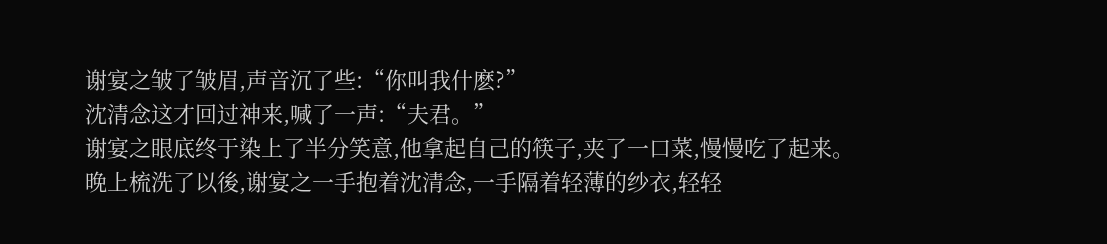谢宴之皱了皱眉,声音沉了些:“你叫我什麽?”
沈清念这才回过神来,喊了一声:“夫君。”
谢宴之眼底终于染上了半分笑意,他拿起自己的筷子,夹了一口菜,慢慢吃了起来。
晚上梳洗了以後,谢宴之一手抱着沈清念,一手隔着轻薄的纱衣,轻轻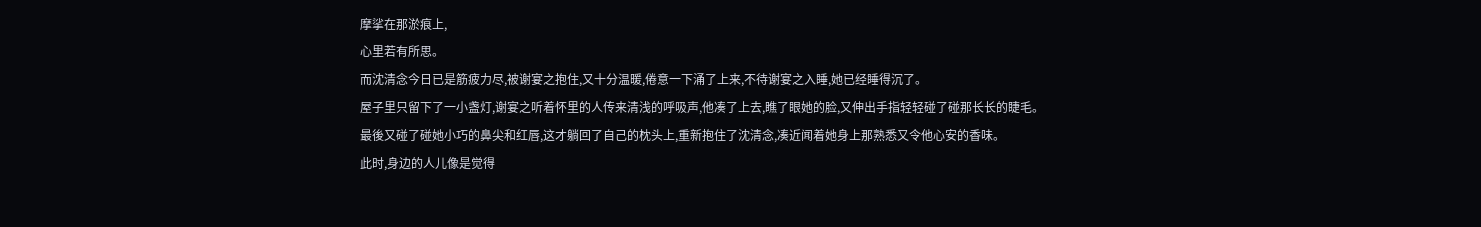摩挲在那淤痕上,
心里若有所思。
而沈清念今日已是筋疲力尽,被谢宴之抱住,又十分温暖,倦意一下涌了上来,不待谢宴之入睡,她已经睡得沉了。
屋子里只留下了一小盏灯,谢宴之听着怀里的人传来清浅的呼吸声,他凑了上去,瞧了眼她的脸,又伸出手指轻轻碰了碰那长长的睫毛。
最後又碰了碰她小巧的鼻尖和红唇,这才躺回了自己的枕头上,重新抱住了沈清念,凑近闻着她身上那熟悉又令他心安的香味。
此时,身边的人儿像是觉得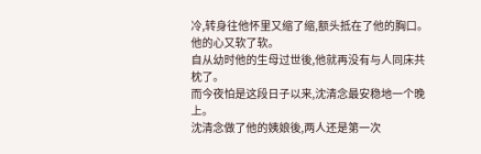冷,转身往他怀里又缩了缩,额头抵在了他的胸口。
他的心又软了软。
自从幼时他的生母过世後,他就再没有与人同床共枕了。
而今夜怕是这段日子以来,沈清念最安稳地一个晚上。
沈清念做了他的姨娘後,两人还是第一次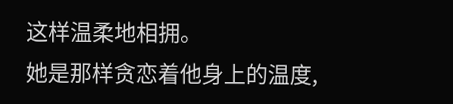这样温柔地相拥。
她是那样贪恋着他身上的温度,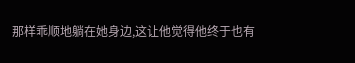那样乖顺地躺在她身边,这让他觉得他终于也有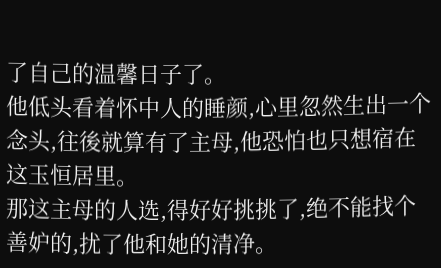了自己的温馨日子了。
他低头看着怀中人的睡颜,心里忽然生出一个念头,往後就算有了主母,他恐怕也只想宿在这玉恒居里。
那这主母的人选,得好好挑挑了,绝不能找个善妒的,扰了他和她的清净。